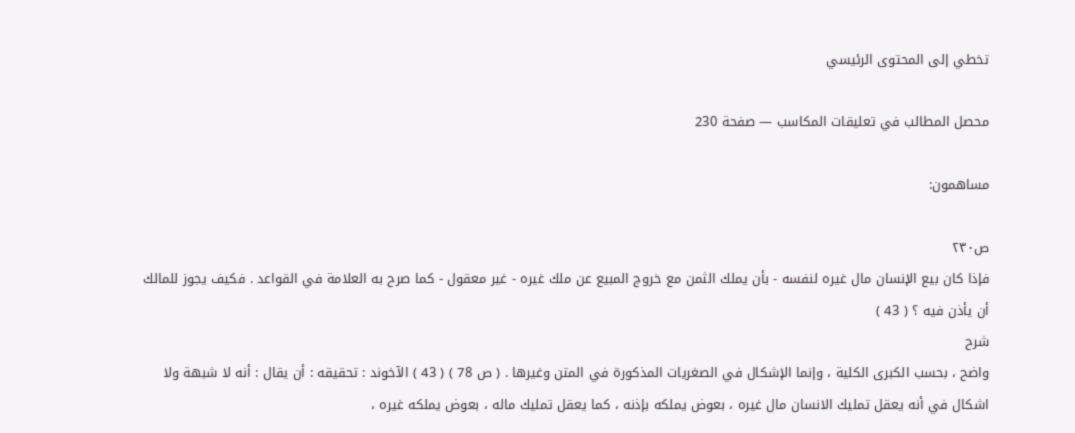تخطي إلى المحتوى الرئيسي

محصل المطالب في تعليقات المكاسب — صفحة 230

مساهمون:

ص٢٣٠
فإذا كان بيع الإنسان مال غيره لنفسه - بأن يملك الثمن مع خروج المبيع عن ملك غيره - غير معقول - كما صرح به العلامة في القواعد . فكيف يجوز للمالك أن يأذن فيه ؟ ( 43 )
شرح
واضح ، بحسب الكبرى الكلية ، وإنما الإشكال في الصغريات المذكورة في المتن وغيرها . ( ص 78 ) ( 43 ) الآخوند : تحقيقه : أن يقال : أنه لا شبهة ولا اشكال في أنه يعقل تمليك الانسان مال غيره ، بعوض يملكه بإذنه ، كما يعقل تمليك ماله ، بعوض يملكه غيره ،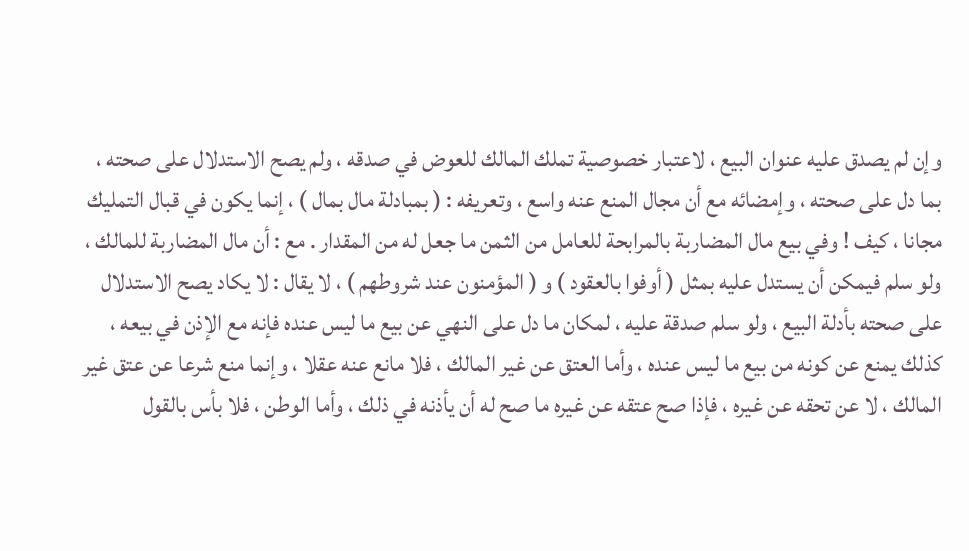وإن لم يصدق عليه عنوان البيع ، لاعتبار خصوصية تملك المالك للعوض في صدقه ، ولم يصح الاستدلال على صحته ، بما دل على صحته ، وإمضائه مع أن مجال المنع عنه واسع ، وتعريفه : ( بمبادلة مال بمال ) ، إنما يكون في قبال التمليك مجانا ، كيف ! وفي بيع مال المضاربة بالمرابحة للعامل من الثمن ما جعل له من المقدار . مع : أن مال المضاربة للمالك ، ولو سلم فيمكن أن يستدل عليه بمثل ( أوفوا بالعقود ) و ( المؤمنون عند شروطهم ) ، لا يقال : لا يكاد يصح الاستدلال على صحته بأدلة البيع ، ولو سلم صدقة عليه ، لمكان ما دل على النهي عن بيع ما ليس عنده فإنه مع الإذن في بيعه ، كذلك يمنع عن كونه من بيع ما ليس عنده ، وأما العتق عن غير المالك ، فلا مانع عنه عقلا ، وإنما منع شرعا عن عتق غير المالك ، لا عن تحقه عن غيره ، فإذا صح عتقه عن غيره ما صح له أن يأذنه في ذلك ، وأما الوطن ، فلا بأس بالقول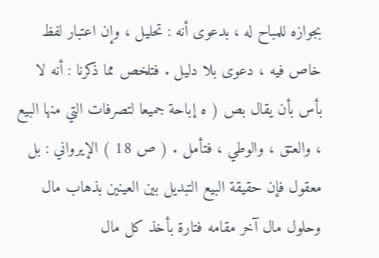بجوازه للمباح له ، بدعوى أنه : تحليل ، وإن اعتبار لفظ خاص فيه ، دعوى بلا دليل . فتلخص مما ذكرنا : أنه لا بأس بأن يقال بص ( ه إباحة جميعا لتصرفات التي منها البيع ، والعتق ، والوطي ، فتأمل . ( ص 18 ) الإيرواني : بل معقول فإن حقيقة البيع التبديل بين العينين بذهاب مال وحلول مال آخر مقامه فتارة بأخذ كل مال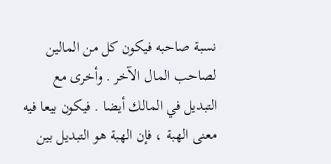نسبة صاحبه فيكون كل من المالين لصاحب المال الآخر . وأخرى مع التبديل في المالك أيضا . فيكون بيعا فيه معنى الهبة ، فإن الهبة هو التبديل بين